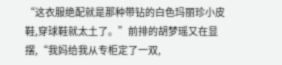“这衣服绝配就是那种带钻的白色玛丽珍小皮鞋,穿球鞋就太土了。”前排的胡梦瑶又在显摆,“我妈给我从专柜定了一双,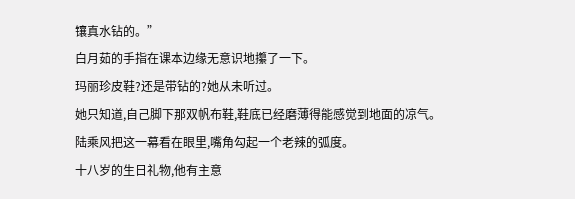镶真水钻的。”
白月茹的手指在课本边缘无意识地攥了一下。
玛丽珍皮鞋?还是带钻的?她从未听过。
她只知道,自己脚下那双帆布鞋,鞋底已经磨薄得能感觉到地面的凉气。
陆乘风把这一幕看在眼里,嘴角勾起一个老辣的弧度。
十八岁的生日礼物,他有主意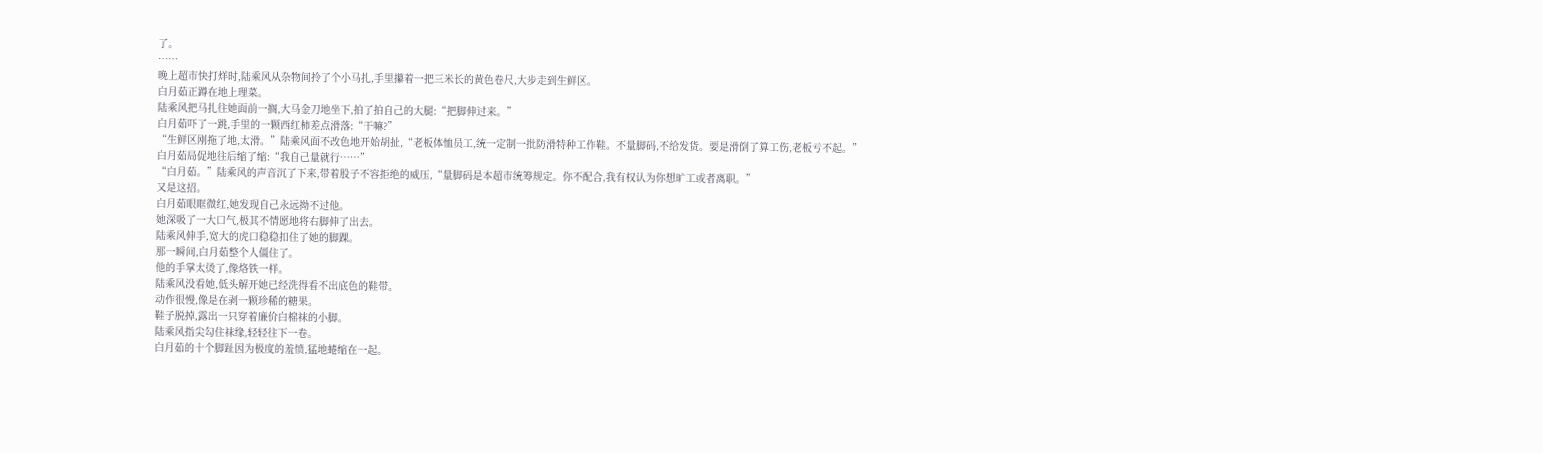了。
……
晚上超市快打烊时,陆乘风从杂物间拎了个小马扎,手里攥着一把三米长的黄色卷尺,大步走到生鲜区。
白月茹正蹲在地上理菜。
陆乘风把马扎往她面前一搁,大马金刀地坐下,拍了拍自己的大腿:“把脚伸过来。”
白月茹吓了一跳,手里的一颗西红柿差点滑落:“干嘛?”
“生鲜区刚拖了地,太滑。”陆乘风面不改色地开始胡扯,“老板体恤员工,统一定制一批防滑特种工作鞋。不量脚码,不给发货。要是滑倒了算工伤,老板亏不起。”
白月茹局促地往后缩了缩:“我自己量就行……”
“白月茹。”陆乘风的声音沉了下来,带着股子不容拒绝的威压,“量脚码是本超市统筹规定。你不配合,我有权认为你想旷工或者离职。”
又是这招。
白月茹眼眶微红,她发现自己永远拗不过他。
她深吸了一大口气,极其不情愿地将右脚伸了出去。
陆乘风伸手,宽大的虎口稳稳扣住了她的脚踝。
那一瞬间,白月茹整个人僵住了。
他的手掌太烫了,像烙铁一样。
陆乘风没看她,低头解开她已经洗得看不出底色的鞋带。
动作很慢,像是在剥一颗珍稀的糖果。
鞋子脱掉,露出一只穿着廉价白棉袜的小脚。
陆乘风指尖勾住袜缘,轻轻往下一卷。
白月茹的十个脚趾因为极度的羞愤,猛地蜷缩在一起。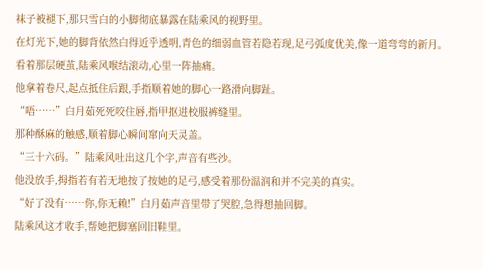袜子被褪下,那只雪白的小脚彻底暴露在陆乘风的视野里。
在灯光下,她的脚背依然白得近乎透明,青色的细弱血管若隐若现,足弓弧度优美,像一道弯弯的新月。
看着那层硬茧,陆乘风喉结滚动,心里一阵抽痛。
他拿着卷尺,起点抵住后跟,手指顺着她的脚心一路滑向脚趾。
“唔……”白月茹死死咬住唇,指甲抠进校服裤缝里。
那种酥麻的触感,顺着脚心瞬间窜向天灵盖。
“三十六码。”陆乘风吐出这几个字,声音有些沙。
他没放手,拇指若有若无地按了按她的足弓,感受着那份温润和并不完美的真实。
“好了没有……你,你无赖!”白月茹声音里带了哭腔,急得想抽回脚。
陆乘风这才收手,帮她把脚塞回旧鞋里。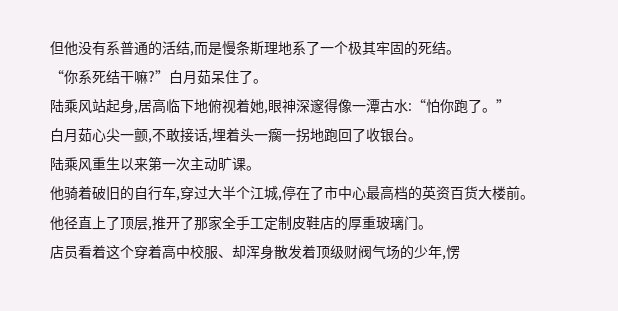但他没有系普通的活结,而是慢条斯理地系了一个极其牢固的死结。
“你系死结干嘛?”白月茹呆住了。
陆乘风站起身,居高临下地俯视着她,眼神深邃得像一潭古水:“怕你跑了。”
白月茹心尖一颤,不敢接话,埋着头一瘸一拐地跑回了收银台。
陆乘风重生以来第一次主动旷课。
他骑着破旧的自行车,穿过大半个江城,停在了市中心最高档的英资百货大楼前。
他径直上了顶层,推开了那家全手工定制皮鞋店的厚重玻璃门。
店员看着这个穿着高中校服、却浑身散发着顶级财阀气场的少年,愣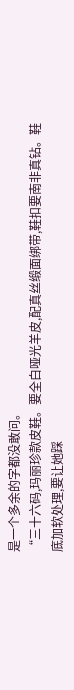是一个多余的字都没敢问。
“三十六码,玛丽珍款皮鞋。要全白哑光羊皮,配真丝缎面绑带,鞋扣要南非真钻。鞋底加软处理,要让她踩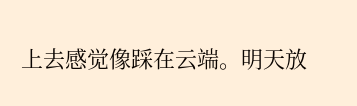上去感觉像踩在云端。明天放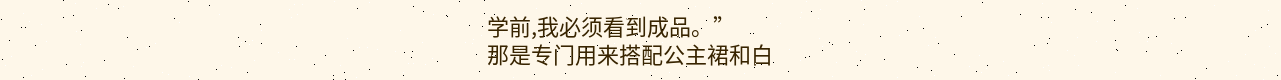学前,我必须看到成品。”
那是专门用来搭配公主裙和白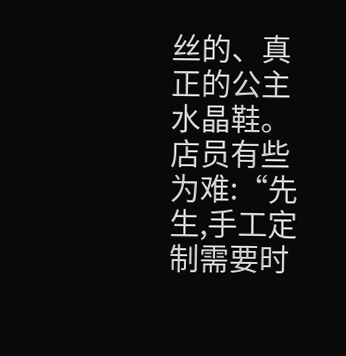丝的、真正的公主水晶鞋。
店员有些为难:“先生,手工定制需要时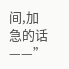间,加急的话——”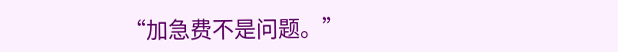“加急费不是问题。”